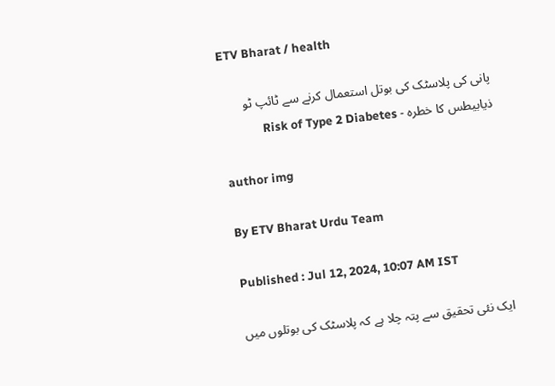ETV Bharat / health

پانی کی پلاسٹک کی بوتل استعمال کرنے سے ٹائپ ٹو ذیابیطس کا خطرہ - Risk of Type 2 Diabetes

author img

By ETV Bharat Urdu Team

Published : Jul 12, 2024, 10:07 AM IST

ایک نئی تحقیق سے پتہ چلا ہے کہ پلاسٹک کی بوتلوں میں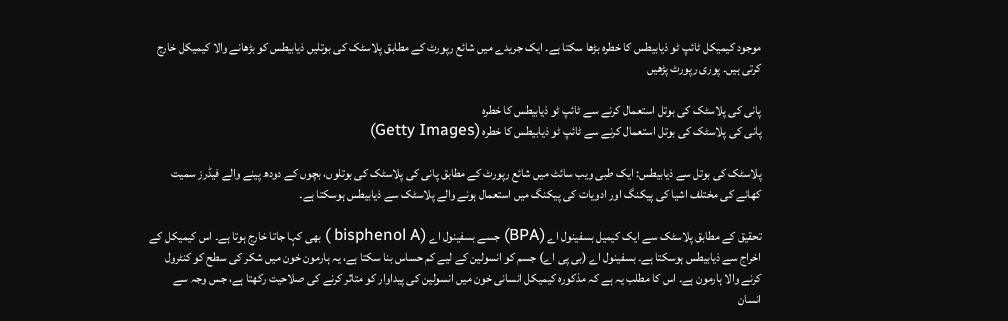موجود کیمیکل ٹائپ ٹو ذیابیطس کا خطرہ بڑھا سکتا ہے۔ ایک جریدے میں شائع رپورٹ کے مطابق پلاسٹک کی بوتلیں ذیابیطس کو بڑھانے والا کیمیکل خارج کرتی ہیں۔ پوری رپورٹ پڑھیں

پانی کی پلاسٹک کی بوتل استعمال کرنے سے ٹائپ ٹو ذیابیطس کا خطرہ
پانی کی پلاسٹک کی بوتل استعمال کرنے سے ٹائپ ٹو ذیابیطس کا خطرہ (Getty Images)

پلاسٹک کی بوتل سے ذیابیطس: ایک طبی ویب سائٹ میں شائع رپورٹ کے مطابق پانی کی پلاسٹک کی بوتلوں، بچوں کے دودھ پینے والے فیڈرز سمیت کھانے کی مختلف اشیا کی پیکنگ اور ادویات کی پیکنگ میں استعمال ہونے والے پلاسٹک سے ذیابیطس ہوسکتا ہے۔

تحقیق کے مطابق پلاسٹک سے ایک کیمیل بسفینول اے (BPA) جسے بسفینول اے (bisphenol A ) بھی کہا جاتا خارج ہوتا ہے۔ اس کیمیکل کے اخراج سے ذیابیطس ہوسکتا ہے۔ بسفینول اے (بی پی اے) جسم کو انسولین کے لیے کم حساس بنا سکتا ہے، یہ ہارمون خون میں شکر کی سطح کو کنٹرول کرنے والا ہارمون ہے۔ اس کا مطلب یہ ہے کہ مذکورہ کیمیکل انسانی خون میں انسولین کی پیداوار کو متاثر کرنے کی صلاحیت رکھتا ہے، جس وجہ سے انسان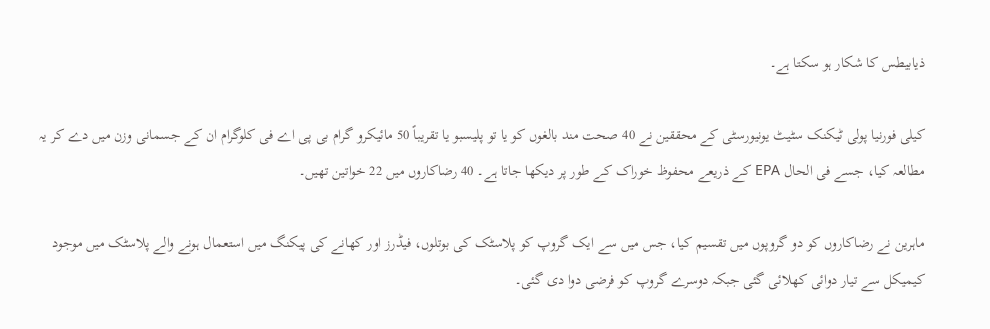ذیابیطس کا شکار ہو سکتا ہے۔

کیلی فورنیا پولی ٹیکنک سٹیٹ یونیورسٹی کے محققین نے 40 صحت مند بالغوں کو یا تو پلیسبو یا تقریباً 50 مائیکرو گرام بی پی اے فی کلوگرام ان کے جسمانی وزن میں دے کر یہ مطالعہ کیا، جسے فی الحال EPA کے ذریعے محفوظ خوراک کے طور پر دیکھا جاتا ہے۔ 40 رضاکاروں میں 22 خواتین تھیں۔

ماہرین نے رضاکاروں کو دو گروپوں میں تقسیم کیا، جس میں سے ایک گروپ کو پلاسٹک کی بوتلوں، فیڈرز اور کھانے کی پیکنگ میں استعمال ہونے والے پلاسٹک میں موجود کیمیکل سے تیار دوائی کھلائی گئی جبکہ دوسرے گروپ کو فرضی دوا دی گئی۔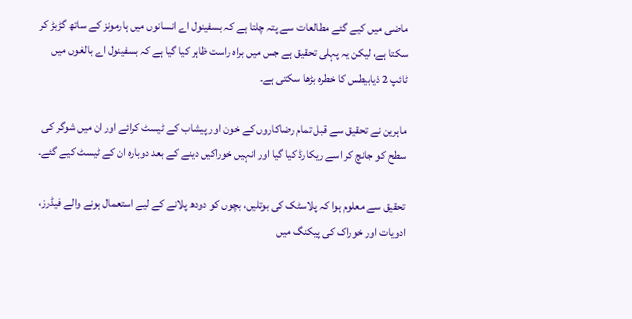ماضی میں کیے گئے مطالعات سے پتہ چلتا ہے کہ بسفینول اے انسانوں میں ہارمونز کے ساتھ گڑبڑ کر سکتا ہے، لیکن یہ پہلی تحقیق ہے جس میں براہ راست ظاہر کیا گیا ہے کہ بسفینول اے بالغوں میں ٹائپ 2 ذیابیطس کا خطرہ بڑھا سکتی ہے۔

ماہرین نے تحقیق سے قبل تمام رضاکاروں کے خون اور پیشاب کے ٹیسٹ کرائے اور ان میں شوگر کی سطح کو جانچ کر اسے ریکارڈ کیا گیا اور انہیں خوراکیں دینے کے بعد دوبارہ ان کے ٹیسٹ کیے گئے۔

تحقیق سے معلوم ہوا کہ پلاسٹک کی بوتلیں، بچوں کو دودھ پلانے کے لیے استعمال ہونے والے فیڈرز، ادویات اور خوراک کی پیکنگ میں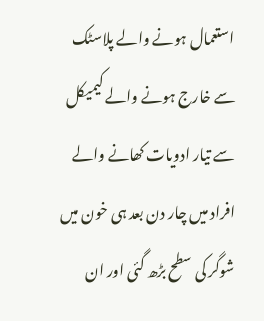استعمال ہونے والے پلاسٹک سے خارج ہونے والے کیمیکل سے تیار ادویات کھانے والے افراد میں چار دن بعد ہی خون میں شوگر کی سطح بڑھ گئی اور ان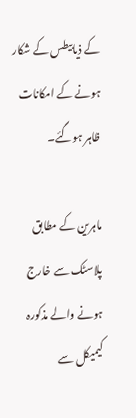کے ذیابیطس کے شکار ہونے کے امکانات ظاہر ہوگئے۔

ماہرین کے مطابق پلاسٹک سے خارج ہونے والے مذکورہ کیمیکل سے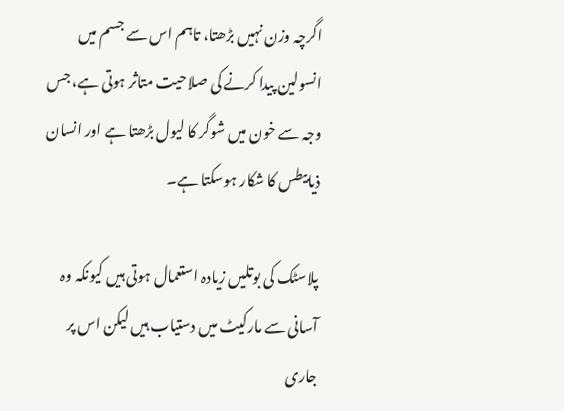اگرچہ وزن نہیں بڑھتا، تاہم اس سے جسم میں انسولین پیدا کرنے کی صلاحیت متاثر ہوتی ہے، جس وجہ سے خون میں شوگر کا لیول بڑھتا ہے اور انسان ذیابیطس کا شکار ہوسکتا ہے۔

پلاسٹک کی بوتلیں زیادہ استعمال ہوتی ہیں کیونکہ وہ آسانی سے مارکیٹ میں دستیاب ہیں لیکن اس پر جاری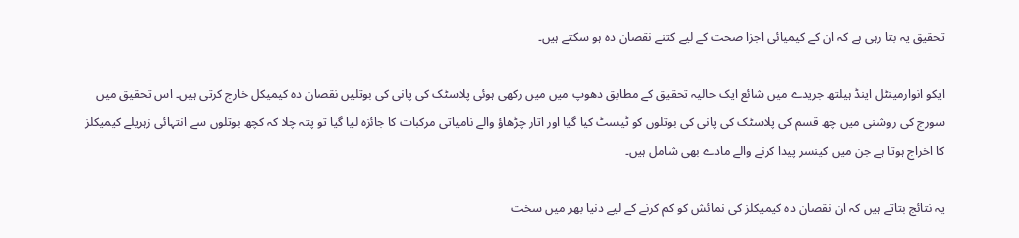تحقیق یہ بتا رہی ہے کہ ان کے کیمیائی اجزا صحت کے لیے کتنے نقصان دہ ہو سکتے ہیں۔

ایکو انوارمینٹل اینڈ ہیلتھ جریدے میں شائع ایک حالیہ تحقیق کے مطابق دھوپ میں میں رکھی ہوئی پلاسٹک کی پانی کی بوتلیں نقصان دہ کیمیکل خارج کرتی ہیں۔ اس تحقیق میں سورج کی روشنی میں چھ قسم کی پلاسٹک کی پانی کی بوتلوں کو ٹیسٹ کیا گیا اور اتار چڑھاؤ والے نامیاتی مرکبات کا جائزہ لیا گیا تو پتہ چلا کہ کچھ بوتلوں سے انتہائی زہریلے کیمیکلز کا اخراج ہوتا ہے جن میں کینسر پیدا کرنے والے مادے بھی شامل ہیں۔

یہ نتائج بتاتے ہیں کہ ان نقصان دہ کیمیکلز کی نمائش کو کم کرنے کے لیے دنیا بھر میں سخت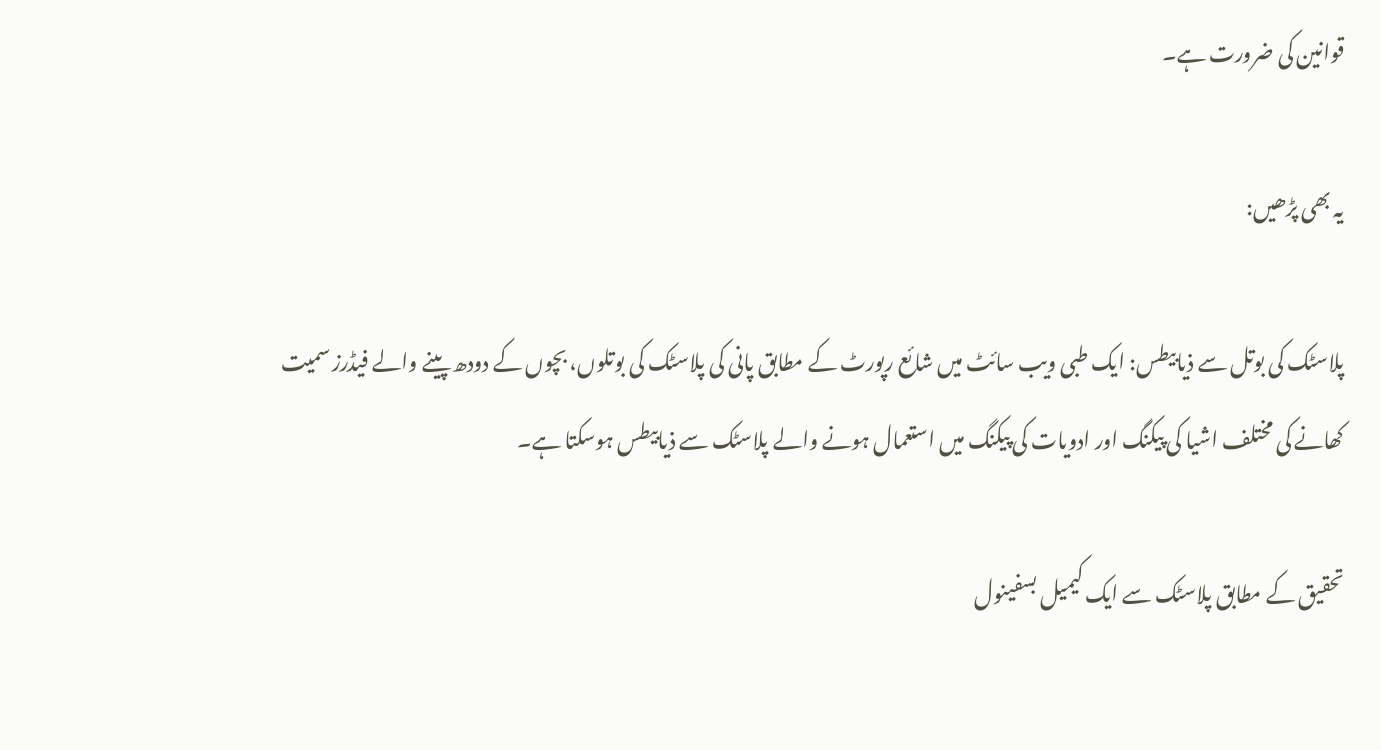قوانین کی ضرورت ہے۔

یہ بھی پڑھیں:

پلاسٹک کی بوتل سے ذیابیطس: ایک طبی ویب سائٹ میں شائع رپورٹ کے مطابق پانی کی پلاسٹک کی بوتلوں، بچوں کے دودھ پینے والے فیڈرز سمیت کھانے کی مختلف اشیا کی پیکنگ اور ادویات کی پیکنگ میں استعمال ہونے والے پلاسٹک سے ذیابیطس ہوسکتا ہے۔

تحقیق کے مطابق پلاسٹک سے ایک کیمیل بسفینول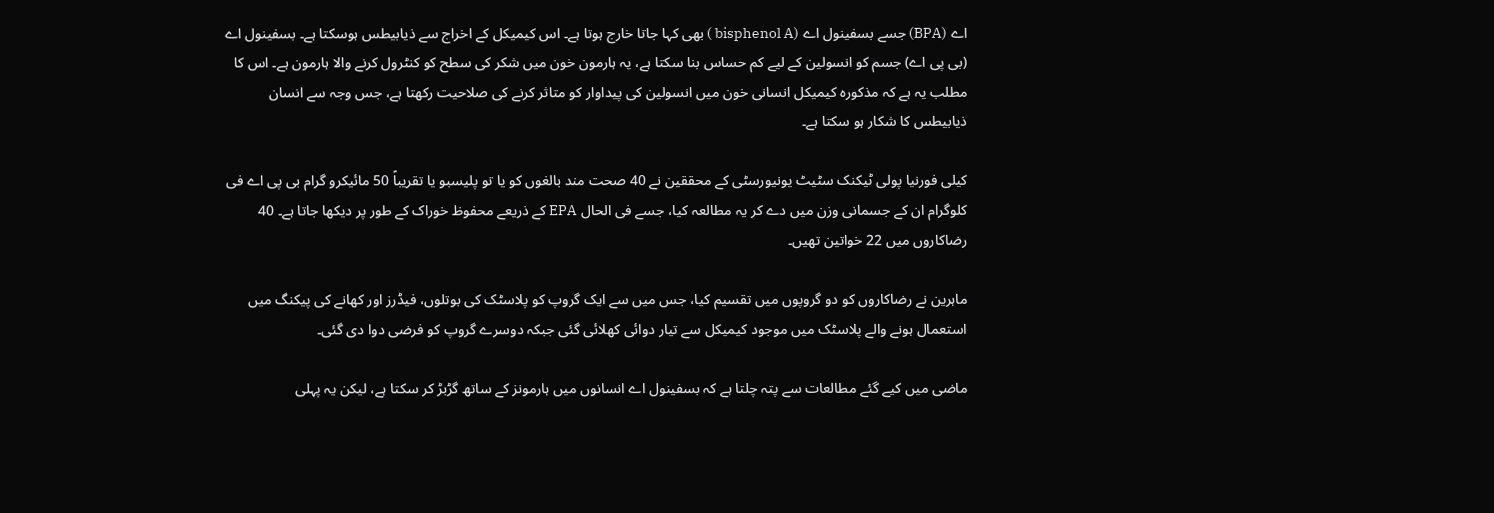اے (BPA) جسے بسفینول اے (bisphenol A ) بھی کہا جاتا خارج ہوتا ہے۔ اس کیمیکل کے اخراج سے ذیابیطس ہوسکتا ہے۔ بسفینول اے (بی پی اے) جسم کو انسولین کے لیے کم حساس بنا سکتا ہے، یہ ہارمون خون میں شکر کی سطح کو کنٹرول کرنے والا ہارمون ہے۔ اس کا مطلب یہ ہے کہ مذکورہ کیمیکل انسانی خون میں انسولین کی پیداوار کو متاثر کرنے کی صلاحیت رکھتا ہے، جس وجہ سے انسان ذیابیطس کا شکار ہو سکتا ہے۔

کیلی فورنیا پولی ٹیکنک سٹیٹ یونیورسٹی کے محققین نے 40 صحت مند بالغوں کو یا تو پلیسبو یا تقریباً 50 مائیکرو گرام بی پی اے فی کلوگرام ان کے جسمانی وزن میں دے کر یہ مطالعہ کیا، جسے فی الحال EPA کے ذریعے محفوظ خوراک کے طور پر دیکھا جاتا ہے۔ 40 رضاکاروں میں 22 خواتین تھیں۔

ماہرین نے رضاکاروں کو دو گروپوں میں تقسیم کیا، جس میں سے ایک گروپ کو پلاسٹک کی بوتلوں، فیڈرز اور کھانے کی پیکنگ میں استعمال ہونے والے پلاسٹک میں موجود کیمیکل سے تیار دوائی کھلائی گئی جبکہ دوسرے گروپ کو فرضی دوا دی گئی۔

ماضی میں کیے گئے مطالعات سے پتہ چلتا ہے کہ بسفینول اے انسانوں میں ہارمونز کے ساتھ گڑبڑ کر سکتا ہے، لیکن یہ پہلی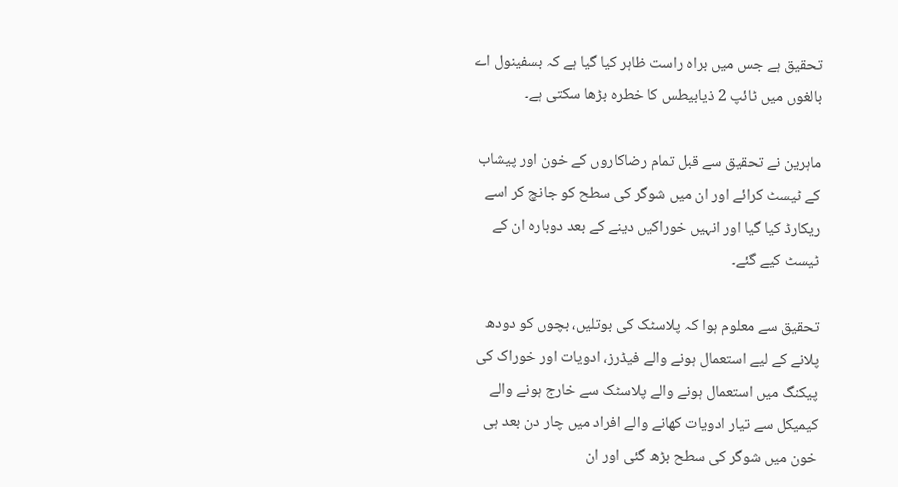تحقیق ہے جس میں براہ راست ظاہر کیا گیا ہے کہ بسفینول اے بالغوں میں ٹائپ 2 ذیابیطس کا خطرہ بڑھا سکتی ہے۔

ماہرین نے تحقیق سے قبل تمام رضاکاروں کے خون اور پیشاب کے ٹیسٹ کرائے اور ان میں شوگر کی سطح کو جانچ کر اسے ریکارڈ کیا گیا اور انہیں خوراکیں دینے کے بعد دوبارہ ان کے ٹیسٹ کیے گئے۔

تحقیق سے معلوم ہوا کہ پلاسٹک کی بوتلیں، بچوں کو دودھ پلانے کے لیے استعمال ہونے والے فیڈرز، ادویات اور خوراک کی پیکنگ میں استعمال ہونے والے پلاسٹک سے خارج ہونے والے کیمیکل سے تیار ادویات کھانے والے افراد میں چار دن بعد ہی خون میں شوگر کی سطح بڑھ گئی اور ان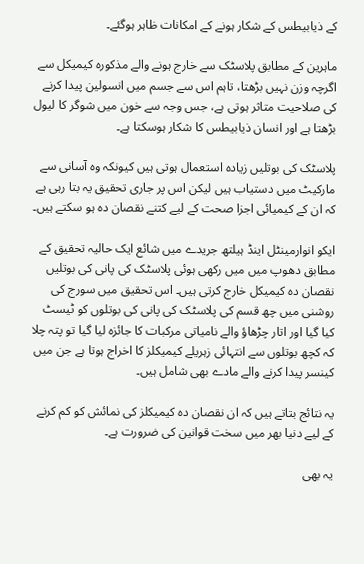کے ذیابیطس کے شکار ہونے کے امکانات ظاہر ہوگئے۔

ماہرین کے مطابق پلاسٹک سے خارج ہونے والے مذکورہ کیمیکل سے اگرچہ وزن نہیں بڑھتا، تاہم اس سے جسم میں انسولین پیدا کرنے کی صلاحیت متاثر ہوتی ہے، جس وجہ سے خون میں شوگر کا لیول بڑھتا ہے اور انسان ذیابیطس کا شکار ہوسکتا ہے۔

پلاسٹک کی بوتلیں زیادہ استعمال ہوتی ہیں کیونکہ وہ آسانی سے مارکیٹ میں دستیاب ہیں لیکن اس پر جاری تحقیق یہ بتا رہی ہے کہ ان کے کیمیائی اجزا صحت کے لیے کتنے نقصان دہ ہو سکتے ہیں۔

ایکو انوارمینٹل اینڈ ہیلتھ جریدے میں شائع ایک حالیہ تحقیق کے مطابق دھوپ میں میں رکھی ہوئی پلاسٹک کی پانی کی بوتلیں نقصان دہ کیمیکل خارج کرتی ہیں۔ اس تحقیق میں سورج کی روشنی میں چھ قسم کی پلاسٹک کی پانی کی بوتلوں کو ٹیسٹ کیا گیا اور اتار چڑھاؤ والے نامیاتی مرکبات کا جائزہ لیا گیا تو پتہ چلا کہ کچھ بوتلوں سے انتہائی زہریلے کیمیکلز کا اخراج ہوتا ہے جن میں کینسر پیدا کرنے والے مادے بھی شامل ہیں۔

یہ نتائج بتاتے ہیں کہ ان نقصان دہ کیمیکلز کی نمائش کو کم کرنے کے لیے دنیا بھر میں سخت قوانین کی ضرورت ہے۔

یہ بھی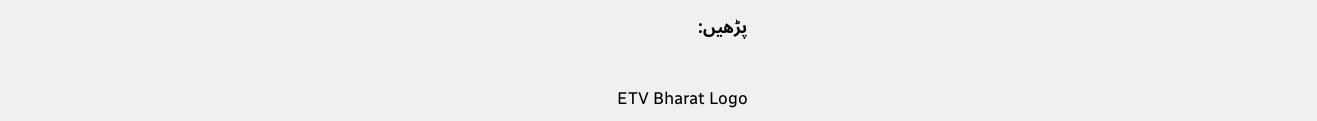پڑھیں:

ETV Bharat Logo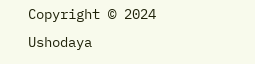Copyright © 2024 Ushodaya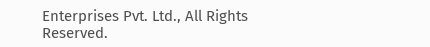Enterprises Pvt. Ltd., All Rights Reserved.